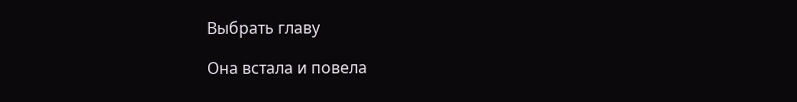Выбрать главу

Она встала и повела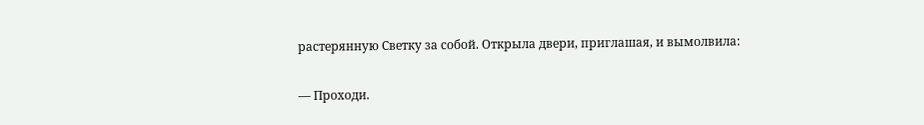растерянную Светку за собой. Открыла двери, приглашая, и вымолвила:

— Проходи.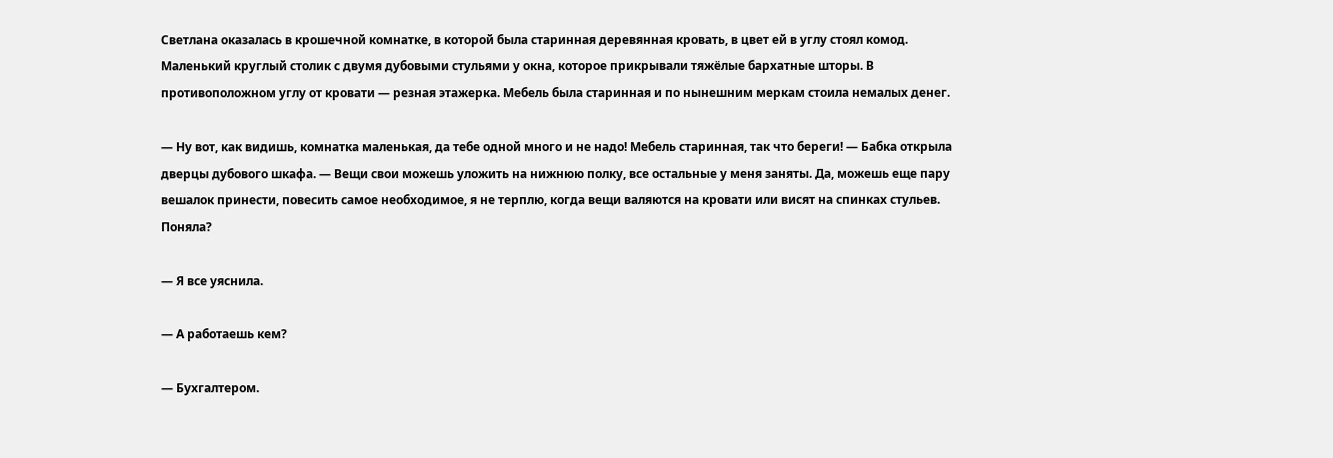Светлана оказалась в крошечной комнатке, в которой была старинная деревянная кровать, в цвет ей в углу стоял комод. Маленький круглый столик с двумя дубовыми стульями у окна, которое прикрывали тяжёлые бархатные шторы. В противоположном углу от кровати — резная этажерка. Мебель была старинная и по нынешним меркам стоила немалых денег.

— Ну вот, как видишь, комнатка маленькая, да тебе одной много и не надо! Мебель старинная, так что береги! — Бабка открыла дверцы дубового шкафа. — Вещи свои можешь уложить на нижнюю полку, все остальные у меня заняты. Да, можешь еще пару вешалок принести, повесить самое необходимое, я не терплю, когда вещи валяются на кровати или висят на спинках стульев. Поняла?

— Я все уяснила.

— А работаешь кем?

— Бухгалтером.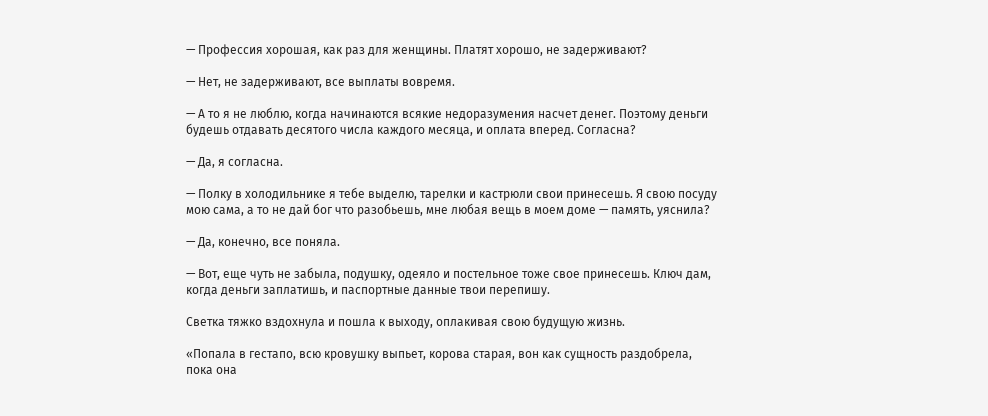— Профессия хорошая, как раз для женщины. Платят хорошо, не задерживают?

— Нет, не задерживают, все выплаты вовремя.

— А то я не люблю, когда начинаются всякие недоразумения насчет денег. Поэтому деньги будешь отдавать десятого числа каждого месяца, и оплата вперед. Согласна?

— Да, я согласна.

— Полку в холодильнике я тебе выделю, тарелки и кастрюли свои принесешь. Я свою посуду мою сама, а то не дай бог что разобьешь, мне любая вещь в моем доме — память, уяснила?

— Да, конечно, все поняла.

— Вот, еще чуть не забыла, подушку, одеяло и постельное тоже свое принесешь. Ключ дам, когда деньги заплатишь, и паспортные данные твои перепишу.

Светка тяжко вздохнула и пошла к выходу, оплакивая свою будущую жизнь.

«Попала в гестапо, всю кровушку выпьет, корова старая, вон как сущность раздобрела, пока она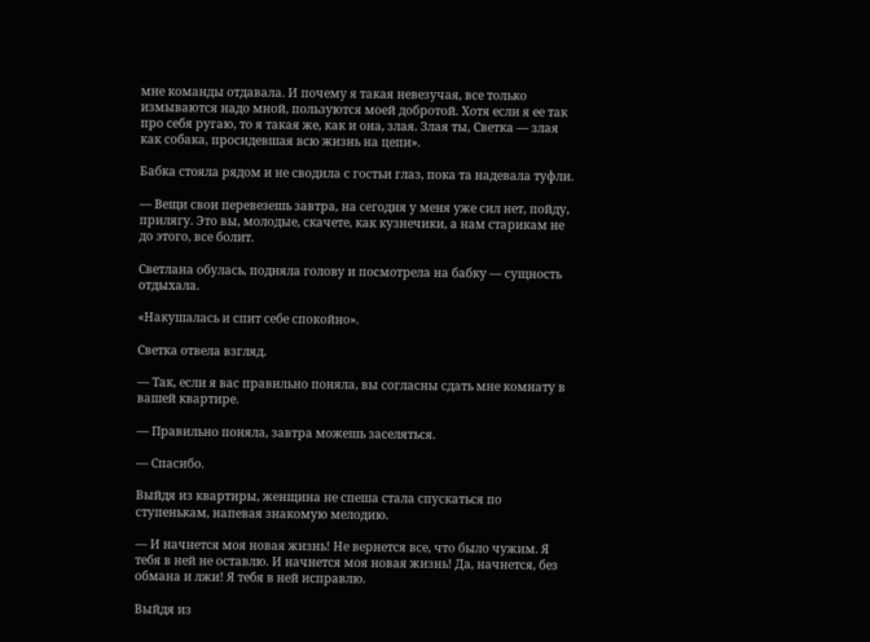мне команды отдавала. И почему я такая невезучая, все только измываются надо мной, пользуются моей добротой. Хотя если я ее так про себя ругаю, то я такая же, как и она, злая. Злая ты, Светка — злая как собака, просидевшая всю жизнь на цепи».

Бабка стояла рядом и не сводила с гостьи глаз, пока та надевала туфли.

— Вещи свои перевезешь завтра, на сегодня у меня уже сил нет, пойду, прилягу. Это вы, молодые, скачете, как кузнечики, а нам старикам не до этого, все болит.

Светлана обулась, подняла голову и посмотрела на бабку — сущность отдыхала.

«Накушалась и спит себе спокойно».

Светка отвела взгляд.

— Так, если я вас правильно поняла, вы согласны сдать мне комнату в вашей квартире.

— Правильно поняла, завтра можешь заселяться.

— Спасибо.

Выйдя из квартиры, женщина не спеша стала спускаться по ступенькам, напевая знакомую мелодию.

— И начнется моя новая жизнь! Не вернется все, что было чужим. Я тебя в ней не оставлю. И начнется моя новая жизнь! Да, начнется, без обмана и лжи! Я тебя в ней исправлю.

Выйдя из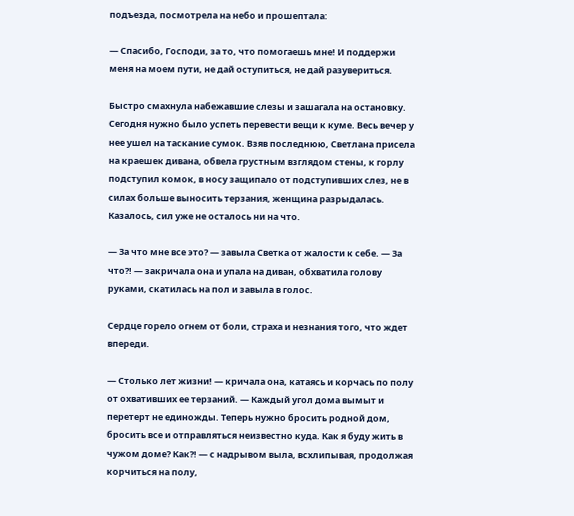подъезда, посмотрела на небо и прошептала:

— Спасибо, Господи, за то, что помогаешь мне! И поддержи меня на моем пути, не дай оступиться, не дай разувериться.

Быстро смахнула набежавшие слезы и зашагала на остановку. Сегодня нужно было успеть перевести вещи к куме. Весь вечер у нее ушел на таскание сумок. Взяв последнюю, Светлана присела на краешек дивана, обвела грустным взглядом стены, к горлу подступил комок, в носу защипало от подступивших слез, не в силах больше выносить терзания, женщина разрыдалась. Казалось, сил уже не осталось ни на что.

— За что мне все это? — завыла Светка от жалости к себе. — За что?! — закричала она и упала на диван, обхватила голову руками, скатилась на пол и завыла в голос.

Сердце горело огнем от боли, страха и незнания того, что ждет впереди.

— Столько лет жизни! — кричала она, катаясь и корчась по полу от охвативших ее терзаний. — Каждый угол дома вымыт и перетерт не единожды. Теперь нужно бросить родной дом, бросить все и отправляться неизвестно куда. Как я буду жить в чужом доме? Как?! — с надрывом выла, всхлипывая, продолжая корчиться на полу,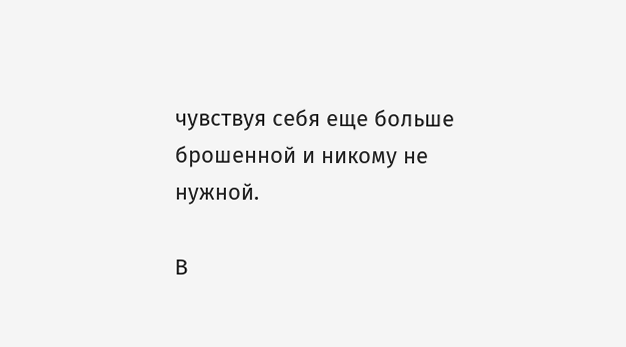чувствуя себя еще больше брошенной и никому не нужной.

В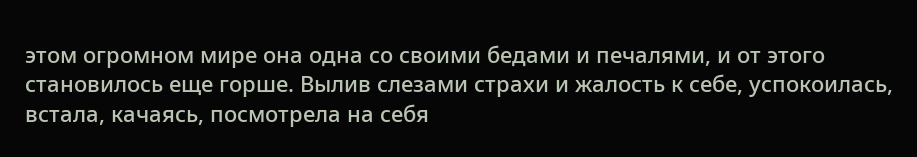этом огромном мире она одна со своими бедами и печалями, и от этого становилось еще горше. Вылив слезами страхи и жалость к себе, успокоилась, встала, качаясь, посмотрела на себя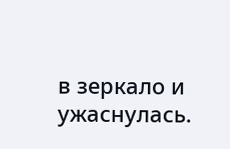в зеркало и ужаснулась.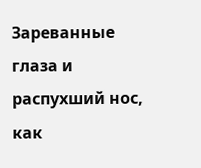Зареванные глаза и распухший нос, как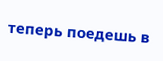теперь поедешь в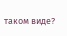таком виде?